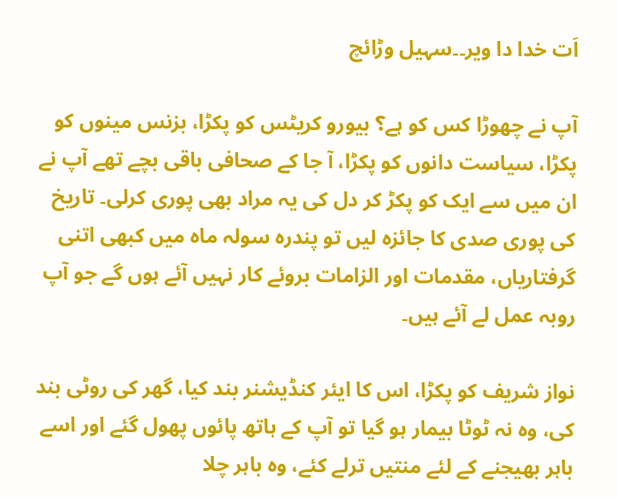اَت خدا دا ویر۔۔سہیل وڑائچ

آپ نے چھوڑا کس کو ہے؟ بیورو کریٹس کو پکڑا، بزنس مینوں کو پکڑا، سیاست دانوں کو پکڑا، آ جا کے صحافی باقی بچے تھے آپ نے ان میں سے ایک کو پکڑ کر دل کی یہ مراد بھی پوری کرلی۔ تاریخ کی پوری صدی کا جائزہ لیں تو پندرہ سولہ ماہ میں کبھی اتنی گرفتاریاں، مقدمات اور الزامات بروئے کار نہیں آئے ہوں گے جو آپ روبہ عمل لے آئے ہیں۔

نواز شریف کو پکڑا، اس کا ایئر کنڈیشنر بند کیا، گھر کی روٹی بند کی، وہ نہ ٹوٹا بیمار ہو گیا تو آپ کے ہاتھ پائوں پھول گئے اور اسے باہر بھیجنے کے لئے منتیں ترلے کئے، وہ باہر چلا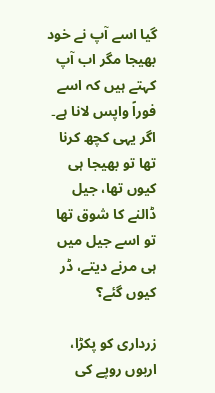گیا اسے آپ نے خود بھیجا مگر اب آپ کہتے ہیں کہ اسے فوراً واپس لانا ہے۔ اگر یہی کچھ کرنا تھا تو بھیجا ہی کیوں تھا، جیل ڈالنے کا شوق تھا تو اسے جیل میں ہی مرنے دیتے، ڈر کیوں گئے؟

زرداری کو پکڑا، اربوں روپے کی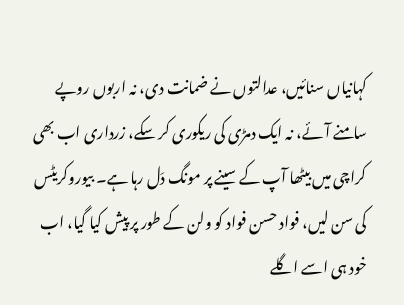کہانیاں سنائیں، عدالتوں نے ضمانت دی، نہ اربوں روپے سامنے آئے، نہ ایک دمڑی کی ریکوری کر سکے، زرداری اب بھی کراچی میں بیٹھا آپ کے سینے پر مونگ دَل رہا ہے۔ بیوروکریٹس کی سن لیں، فواد حسن فواد کو ولن کے طور پر پیش کیا گیا، اب خود ہی اسے اگلے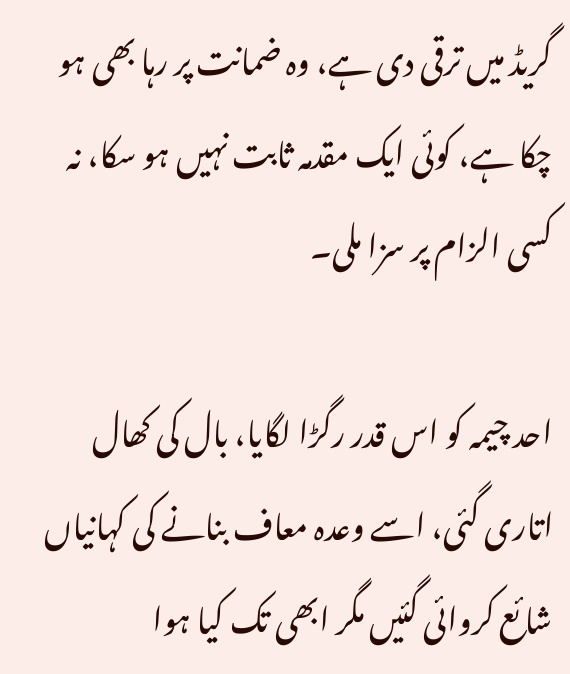گریڈ میں ترقی دی ہے، وہ ضمانت پر رہا بھی ہو چکا ہے، کوئی ایک مقدمہ ثابت نہیں ہو سکا، نہ کسی الزام پر سزا ملی۔

احد چیمہ کو اس قدر رگڑا لگایا، بال کی کھال اتاری گئی، اسے وعدہ معاف بنانے کی کہانیاں شائع کروائی گئیں مگر ابھی تک کیا ہوا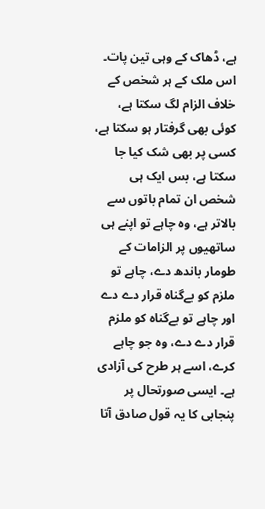ہے، ڈھاک کے وہی تین پات۔ اس ملک کے ہر شخص کے خلاف الزام لگ سکتا ہے، کوئی بھی گرفتار ہو سکتا ہے، کسی پر بھی شک کیا جا سکتا ہے، بس ایک ہی شخص ان تمام باتوں سے بالاتر ہے، وہ چاہے تو اپنے ہی ساتھیوں پر الزامات کے طومار باندھ دے، چاہے تو ملزم کو بےگناہ قرار دے دے اور چاہے تو بےگناہ کو ملزم قرار دے دے، وہ جو چاہے کرے، اسے ہر طرح کی آزادی ہے۔ ایسی صورتحال پر پنجابی کا یہ قول صادق آتا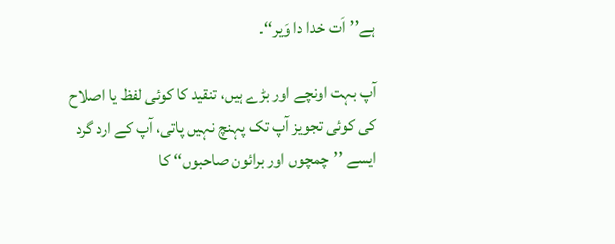ہے’’اَت خدا دا وَیر‘‘۔

آپ بہت اونچے اور بڑے ہیں، تنقید کا کوئی لفظ یا اصلاح کی کوئی تجویز آپ تک پہنچ نہیں پاتی، آپ کے ارد گرد ایسے ’’چمچوں اور برائون صاحبوں‘‘ کا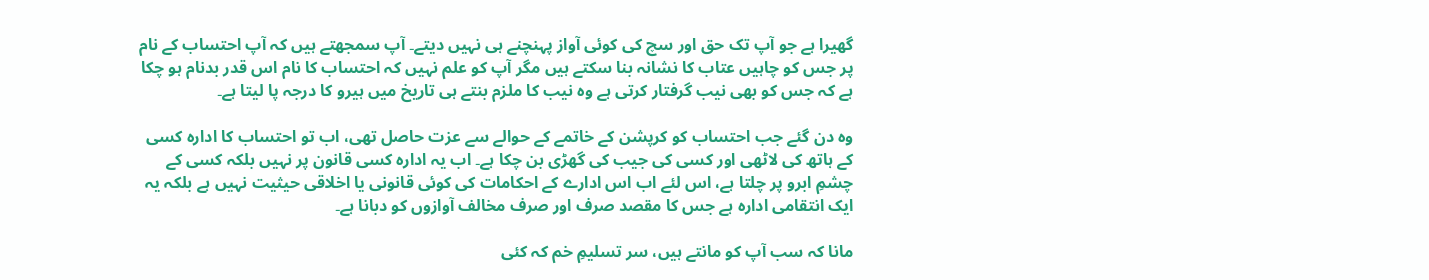گھیرا ہے جو آپ تک حق اور سچ کی کوئی آواز پہنچنے ہی نہیں دیتے۔ آپ سمجھتے ہیں کہ آپ احتساب کے نام پر جس کو چاہیں عتاب کا نشانہ بنا سکتے ہیں مگر آپ کو علم نہیں کہ احتساب کا نام اس قدر بدنام ہو چکا ہے کہ جس کو بھی نیب گرفتار کرتی ہے وہ نیب کا ملزم بنتے ہی تاریخ میں ہیرو کا درجہ پا لیتا ہے۔

وہ دن گئے جب احتساب کو کرپشن کے خاتمے کے حوالے سے عزت حاصل تھی، اب تو احتساب کا ادارہ کسی کے ہاتھ کی لاٹھی اور کسی کی جیب کی گھڑی بن چکا ہے۔ اب یہ ادارہ کسی قانون پر نہیں بلکہ کسی کے چشمِ ابرو پر چلتا ہے، اس لئے اب اس ادارے کے احکامات کی کوئی قانونی یا اخلاقی حیثیت نہیں ہے بلکہ یہ ایک انتقامی ادارہ ہے جس کا مقصد صرف اور صرف مخالف آوازوں کو دبانا ہے۔

مانا کہ سب آپ کو مانتے ہیں، سر تسلیمِ خم کہ کئی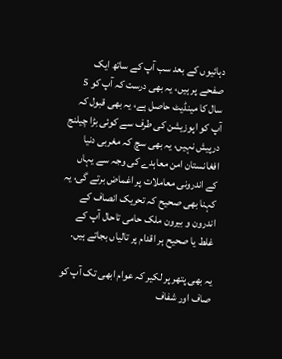دہائیوں کے بعد سب آپ کے ساتھ ایک صفحے پر ہیں، یہ بھی درست کہ آپ کو 5 سال کا مینڈیٹ حاصل ہے، یہ بھی قبول کہ آپ کو اپوزیشن کی طرف سے کوئی بڑا چیلنج درپیش نہیں، یہ بھی سچ کہ مغربی دنیا افغانستان امن معاہدے کی وجہ سے یہاں کے اندرونی معاملات پر اغماض برتے گی، یہ کہنا بھی صحیح کہ تحریک انصاف کے اندرون و بیرون ملک حامی تاحال آپ کے غلط یا صحیح ہر اقدام پر تالیاں بجاتے ہیں.

یہ بھی پتھر پر لکیر کہ عوام ابھی تک آپ کو صاف اور شفاف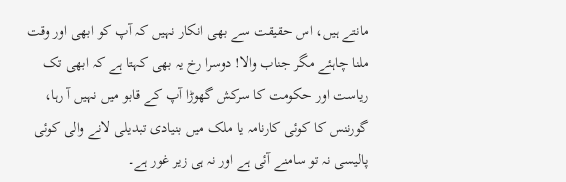مانتے ہیں، اس حقیقت سے بھی انکار نہیں کہ آپ کو ابھی اور وقت ملنا چاہئے مگر جناب والا! دوسرا رخ یہ بھی کہتا ہے کہ ابھی تک ریاست اور حکومت کا سرکش گھوڑا آپ کے قابو میں نہیں آ رہا، گورننس کا کوئی کارنامہ یا ملک میں بنیادی تبدیلی لانے والی کوئی پالیسی نہ تو سامنے آئی ہے اور نہ ہی زیر غور ہے۔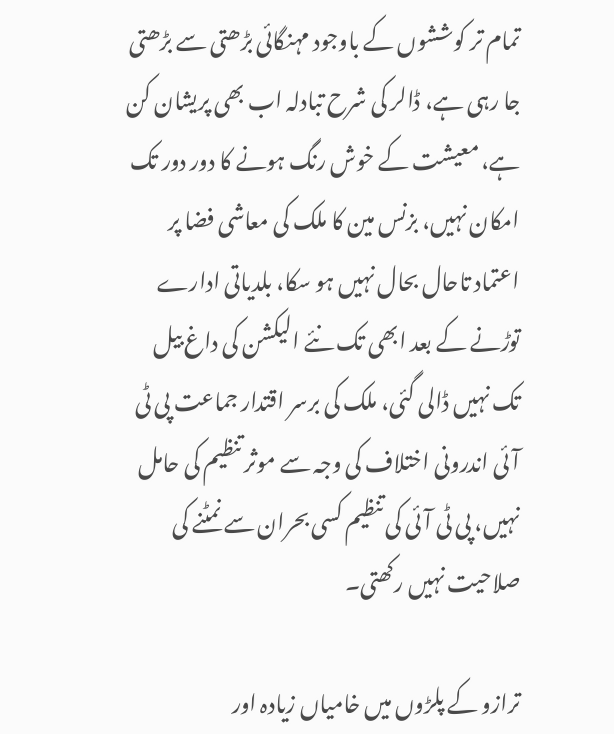تمام تر کوششوں کے باوجود مہنگائی بڑھتی سے بڑھتی جا رہی ہے، ڈالر کی شرح تبادلہ اب بھی پریشان کن ہے، معیشت کے خوش رنگ ہونے کا دور دور تک امکان نہیں، بزنس مین کا ملک کی معاشی فضا پر اعتماد تاحال بحال نہیں ہو سکا، بلدیاتی ادارے توڑنے کے بعد ابھی تک نئے الیکشن کی داغ بیل تک نہیں ڈالی گئی، ملک کی برسر اقتدار جماعت پی ٹی آئی اندرونی اختلاف کی وجہ سے موثر تنظیم کی حامل نہیں، پی ٹی آئی کی تنظیم کسی بحران سے نمٹنے کی صلاحیت نہیں رکھتی۔

ترازو کے پلڑوں میں خامیاں زیادہ اور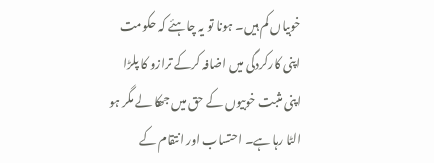خوبیاں کم ہیں۔ ہونا تو یہ چاہئے کہ حکومت اپنی کارکردگی میں اضافہ کرکے ترازو کا پلڑا اپنی مثبت خوبیوں کے حق میں جھکا لے مگر ہو الٹا رہا ہے۔ احتساب اور انتقام کے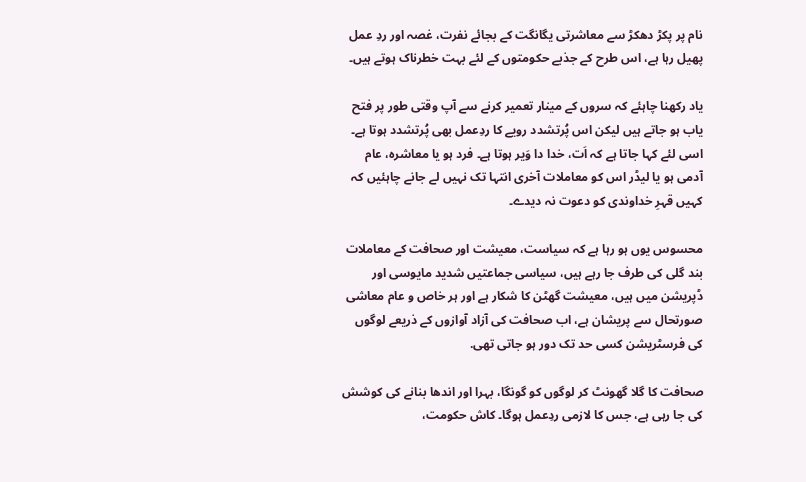نام پر پکڑ دھکڑ سے معاشرتی یگانگت کے بجائے نفرت، غصہ اور ردِ عمل پھیل رہا ہے، اس طرح کے جذبے حکومتوں کے لئے بہت خطرناک ہوتے ہیں۔

یاد رکھنا چاہئے کہ سروں کے مینار تعمیر کرنے سے آپ وقتی طور پر فتح یاب ہو جاتے ہیں لیکن اس پُرتشدد رویے کا ردِعمل بھی پُرتشدد ہوتا ہے۔ اسی لئے کہا جاتا ہے کہ اَت، خدا دا وَیر ہوتا ہے۔ فرد ہو یا معاشرہ، عام آدمی ہو یا لیڈر اس کو معاملات آخری انتہا تک نہیں لے جانے چاہئیں کہ کہیں قہرِ خداوندی کو دعوت نہ دیدے۔

محسوس یوں ہو رہا ہے کہ سیاست، معیشت اور صحافت کے معاملات بند گلی کی طرف جا رہے ہیں، سیاسی جماعتیں شدید مایوسی اور ڈپریشن میں ہیں، معیشت گھٹن کا شکار ہے اور ہر خاص و عام معاشی صورتحال سے پریشان ہے، اب صحافت کی آزاد آوازوں کے ذریعے لوگوں کی فرسٹریشن کسی حد تک دور ہو جاتی تھی.

صحافت کا گلا گھونٹ کر لوگوں کو گونگا، بہرا اور اندھا بنانے کی کوشش کی جا رہی ہے، جس کا لازمی ردِعمل ہوگا۔ کاش حکومت،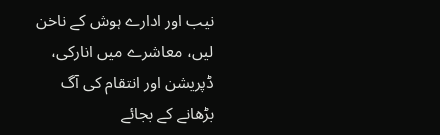نیب اور ادارے ہوش کے ناخن لیں، معاشرے میں انارکی، ڈپریشن اور انتقام کی آگ بڑھانے کے بجائے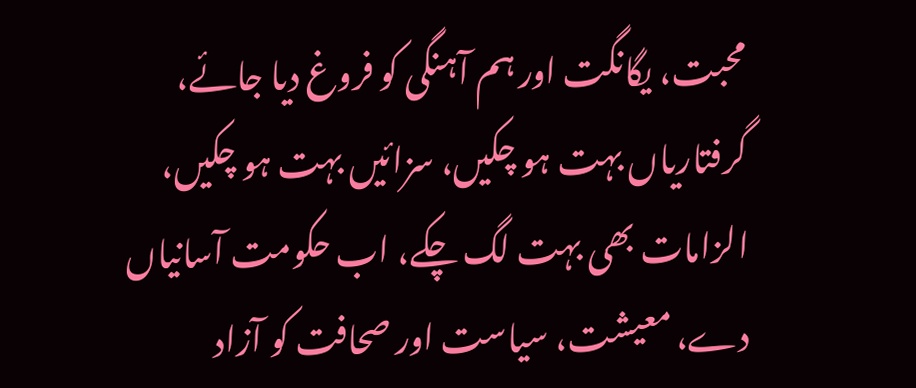محبت، یگانگت اور ہم آہنگی کو فروغ دیا جائے، گرفتاریاں بہت ہو چکیں، سزائیں بہت ہو چکیں، الزامات بھی بہت لگ چکے، اب حکومت آسانیاں دے، معیشت، سیاست اور صحافت کو آزاد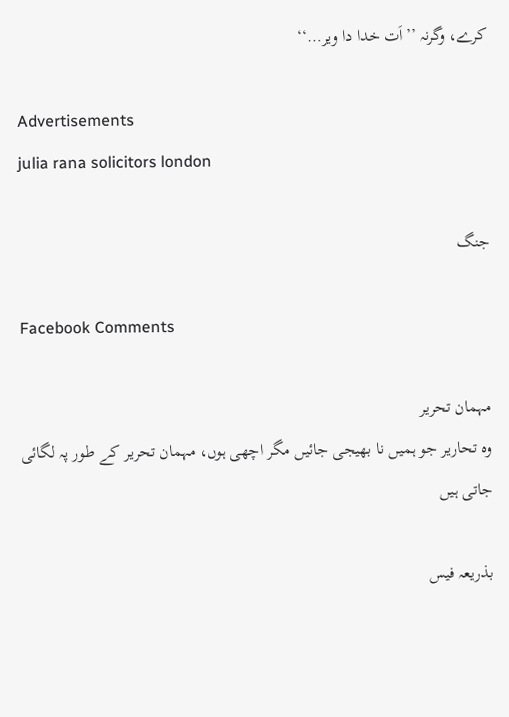کرے، وگرنہ ’’اَت خدا دا ویر…‘‘

Advertisements
julia rana solicitors london

جنگ

Facebook Comments

مہمان تحریر
وہ تحاریر جو ہمیں نا بھیجی جائیں مگر اچھی ہوں، مہمان تحریر کے طور پہ لگائی جاتی ہیں

بذریعہ فیس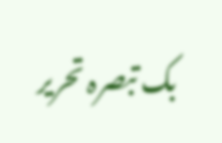بک تبصرہ تحریر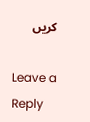کریں

Leave a Reply